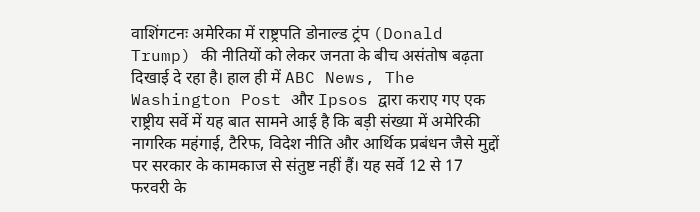वाशिंगटनः अमेरिका में राष्ट्रपति डोनाल्ड ट्रंप (Donald Trump) की नीतियों को लेकर जनता के बीच असंतोष बढ़ता दिखाई दे रहा है। हाल ही में ABC News, The Washington Post और Ipsos द्वारा कराए गए एक राष्ट्रीय सर्वे में यह बात सामने आई है कि बड़ी संख्या में अमेरिकी नागरिक महंगाई, टैरिफ, विदेश नीति और आर्थिक प्रबंधन जैसे मुद्दों पर सरकार के कामकाज से संतुष्ट नहीं हैं। यह सर्वे 12 से 17 फरवरी के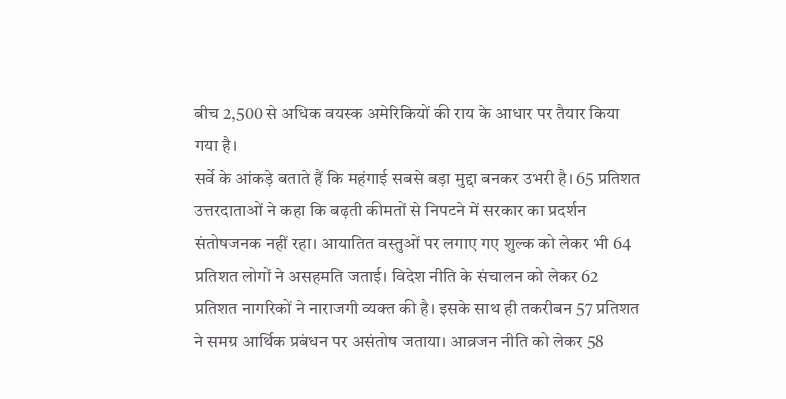बीच 2,500 से अधिक वयस्क अमेरिकियों की राय के आधार पर तैयार किया गया है।
सर्वे के आंकड़े बताते हैं कि महंगाई सबसे बड़ा मुद्दा बनकर उभरी है। 65 प्रतिशत उत्तरदाताओं ने कहा कि बढ़ती कीमतों से निपटने में सरकार का प्रदर्शन संतोषजनक नहीं रहा। आयातित वस्तुओं पर लगाए गए शुल्क को लेकर भी 64 प्रतिशत लोगों ने असहमति जताई। विदेश नीति के संचालन को लेकर 62 प्रतिशत नागरिकों ने नाराजगी व्यक्त की है। इसके साथ ही तकरीबन 57 प्रतिशत ने समग्र आर्थिक प्रबंधन पर असंतोष जताया। आव्रजन नीति को लेकर 58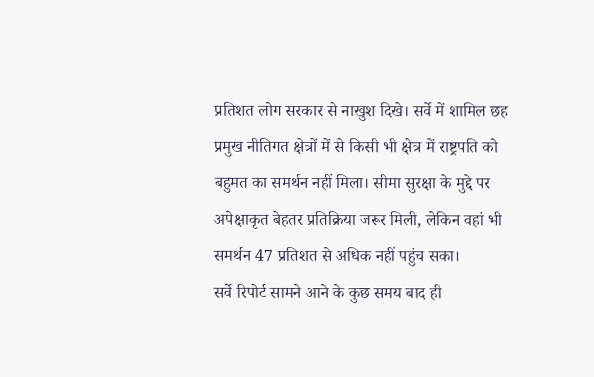प्रतिशत लोग सरकार से नाखुश दिखे। सर्वे में शामिल छह प्रमुख नीतिगत क्षेत्रों में से किसी भी क्षेत्र में राष्ट्रपति को बहुमत का समर्थन नहीं मिला। सीमा सुरक्षा के मुद्दे पर अपेक्षाकृत बेहतर प्रतिक्रिया जरूर मिली, लेकिन वहां भी समर्थन 47 प्रतिशत से अधिक नहीं पहुंच सका।
सर्वे रिपोर्ट सामने आने के कुछ समय बाद ही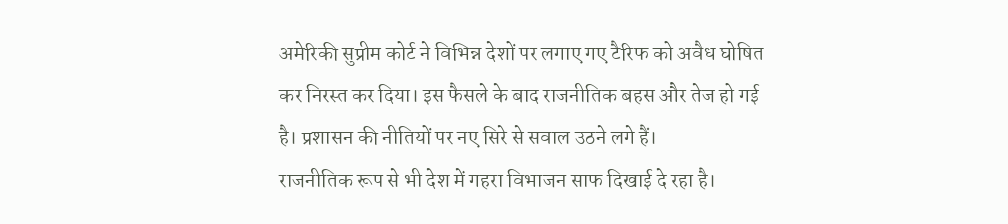अमेरिकी सुप्रीम कोर्ट ने विभिन्न देशों पर लगाए गए टैरिफ को अवैध घोषित कर निरस्त कर दिया। इस फैसले के बाद राजनीतिक बहस और तेज हो गई है। प्रशासन की नीतियों पर नए सिरे से सवाल उठने लगे हैं।
राजनीतिक रूप से भी देश में गहरा विभाजन साफ दिखाई दे रहा है।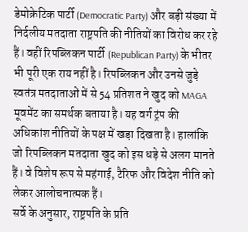डेमोक्रेटिक पार्टी (Democratic Party) और बड़ी संख्या में निर्दलीय मतदाता राष्ट्रपति की नीतियों का विरोध कर रहे हैं। वहीं रिपब्लिकन पार्टी (Republican Party) के भीतर भी पूरी एक राय नहीं है। रिपब्लिकन और उनसे जुड़े स्वतंत्र मतदाताओं में से 54 प्रतिशत ने खुद को MAGA मूवमेंट का समर्थक बताया है। यह वर्ग ट्रंप की अधिकांश नीतियों के पक्ष में खड़ा दिखता है। हालांकि जो रिपब्लिकन मतदाता खुद को इस धड़े से अलग मानते हैं। वे विशेष रूप से महंगाई, टैरिफ और विदेश नीति को लेकर आलोचनात्मक हैं।
सर्वे के अनुसार, राष्ट्रपति के प्रति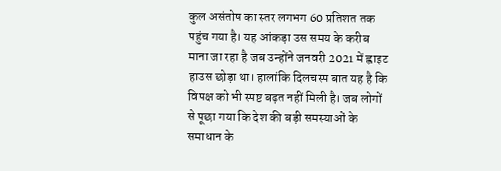कुल असंतोष का स्तर लगभग 60 प्रतिशत तक पहुंच गया है। यह आंकड़ा उस समय के करीब माना जा रहा है जब उन्होंने जनवरी 2021 में ह्वाइट हाउस छोड़ा था। हालांकि दिलचस्प बात यह है कि विपक्ष को भी स्पष्ट बढ़त नहीं मिली है। जब लोगों से पूछा गया कि देश की बड़ी समस्याओं के समाधान के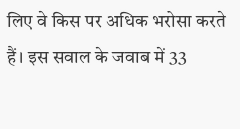लिए वे किस पर अधिक भरोसा करते हैं। इस सवाल के जवाब में 33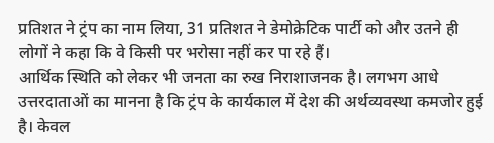प्रतिशत ने ट्रंप का नाम लिया, 31 प्रतिशत ने डेमोक्रेटिक पार्टी को और उतने ही लोगों ने कहा कि वे किसी पर भरोसा नहीं कर पा रहे हैं।
आर्थिक स्थिति को लेकर भी जनता का रुख निराशाजनक है। लगभग आधे उत्तरदाताओं का मानना है कि ट्रंप के कार्यकाल में देश की अर्थव्यवस्था कमजोर हुई है। केवल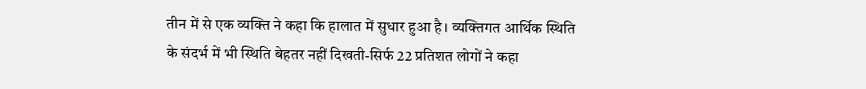तीन में से एक व्यक्ति ने कहा कि हालात में सुधार हुआ है। व्यक्तिगत आर्थिक स्थिति के संदर्भ में भी स्थिति बेहतर नहीं दिखती-सिर्फ 22 प्रतिशत लोगों ने कहा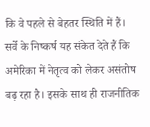कि वे पहले से बेहतर स्थिति में हैं।
सर्वे के निष्कर्ष यह संकेत देते हैं कि अमेरिका में नेतृत्व को लेकर असंतोष बढ़ रहा है। इसके साथ ही राजनीतिक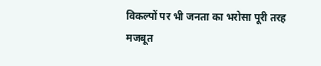विकल्पों पर भी जनता का भरोसा पूरी तरह मजबूत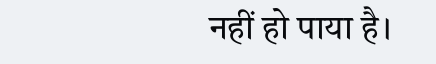नहीं हो पाया है।